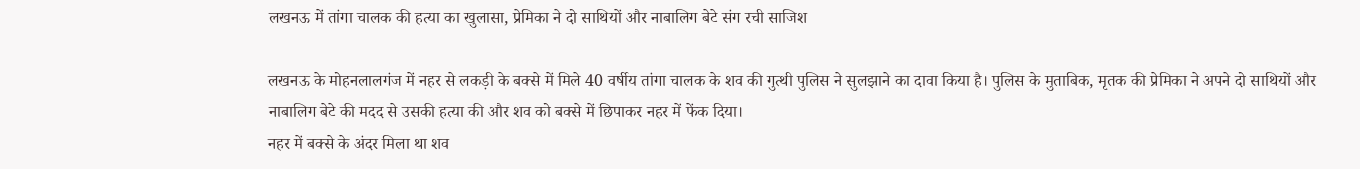लखनऊ में तांगा चालक की हत्या का खुलासा, प्रेमिका ने दो साथियों और नाबालिग बेटे संग रची साजिश

लखनऊ के मोहनलालगंज में नहर से लकड़ी के बक्से में मिले 40 वर्षीय तांगा चालक के शव की गुत्थी पुलिस ने सुलझाने का दावा किया है। पुलिस के मुताबिक, मृतक की प्रेमिका ने अपने दो साथियों और नाबालिग बेटे की मदद से उसकी हत्या की और शव को बक्से में छिपाकर नहर में फेंक दिया।
नहर में बक्से के अंदर मिला था शव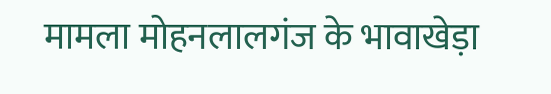मामला मोहनलालगंज के भावाखेड़ा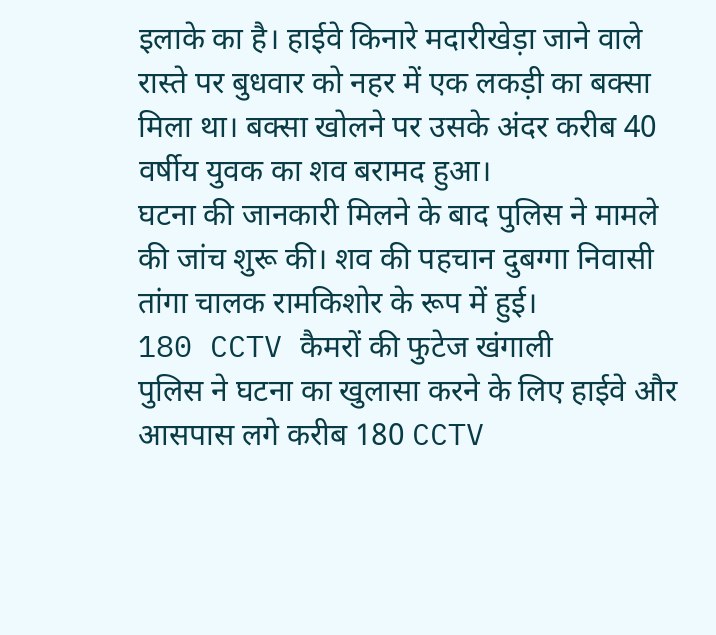इलाके का है। हाईवे किनारे मदारीखेड़ा जाने वाले रास्ते पर बुधवार को नहर में एक लकड़ी का बक्सा मिला था। बक्सा खोलने पर उसके अंदर करीब 40 वर्षीय युवक का शव बरामद हुआ।
घटना की जानकारी मिलने के बाद पुलिस ने मामले की जांच शुरू की। शव की पहचान दुबग्गा निवासी तांगा चालक रामकिशोर के रूप में हुई।
180 CCTV कैमरों की फुटेज खंगाली
पुलिस ने घटना का खुलासा करने के लिए हाईवे और आसपास लगे करीब 180 CCTV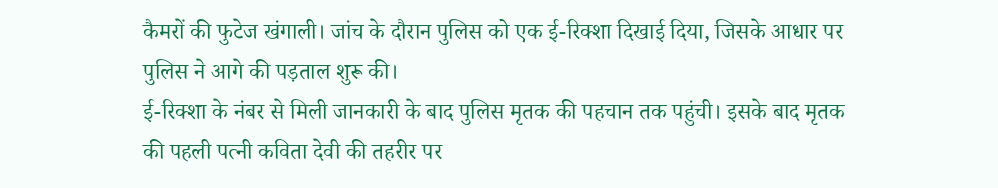कैमरों की फुटेज खंगाली। जांच के दौरान पुलिस को एक ई-रिक्शा दिखाई दिया, जिसके आधार पर पुलिस ने आगे की पड़ताल शुरू की।
ई-रिक्शा के नंबर से मिली जानकारी के बाद पुलिस मृतक की पहचान तक पहुंची। इसके बाद मृतक की पहली पत्नी कविता देवी की तहरीर पर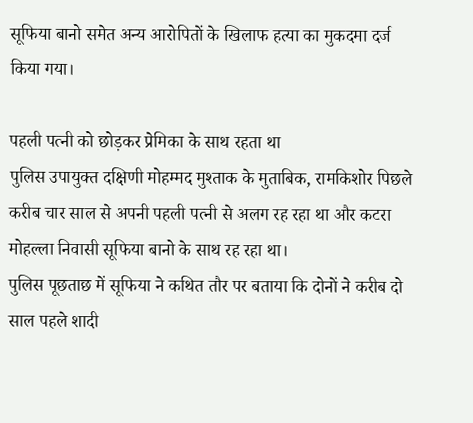सूफिया बानो समेत अन्य आरोपितों के खिलाफ हत्या का मुकदमा दर्ज किया गया।

पहली पत्नी को छोड़कर प्रेमिका के साथ रहता था
पुलिस उपायुक्त दक्षिणी मोहम्मद मुश्ताक के मुताबिक, रामकिशोर पिछले करीब चार साल से अपनी पहली पत्नी से अलग रह रहा था और कटरा मोहल्ला निवासी सूफिया बानो के साथ रह रहा था।
पुलिस पूछताछ में सूफिया ने कथित तौर पर बताया कि दोनों ने करीब दो साल पहले शादी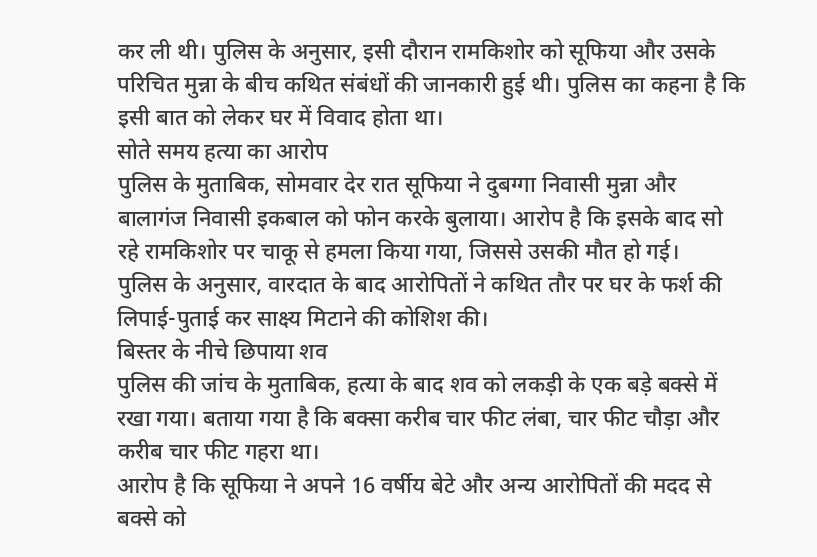कर ली थी। पुलिस के अनुसार, इसी दौरान रामकिशोर को सूफिया और उसके परिचित मुन्ना के बीच कथित संबंधों की जानकारी हुई थी। पुलिस का कहना है कि इसी बात को लेकर घर में विवाद होता था।
सोते समय हत्या का आरोप
पुलिस के मुताबिक, सोमवार देर रात सूफिया ने दुबग्गा निवासी मुन्ना और बालागंज निवासी इकबाल को फोन करके बुलाया। आरोप है कि इसके बाद सो रहे रामकिशोर पर चाकू से हमला किया गया, जिससे उसकी मौत हो गई।
पुलिस के अनुसार, वारदात के बाद आरोपितों ने कथित तौर पर घर के फर्श की लिपाई-पुताई कर साक्ष्य मिटाने की कोशिश की।
बिस्तर के नीचे छिपाया शव
पुलिस की जांच के मुताबिक, हत्या के बाद शव को लकड़ी के एक बड़े बक्से में रखा गया। बताया गया है कि बक्सा करीब चार फीट लंबा, चार फीट चौड़ा और करीब चार फीट गहरा था।
आरोप है कि सूफिया ने अपने 16 वर्षीय बेटे और अन्य आरोपितों की मदद से बक्से को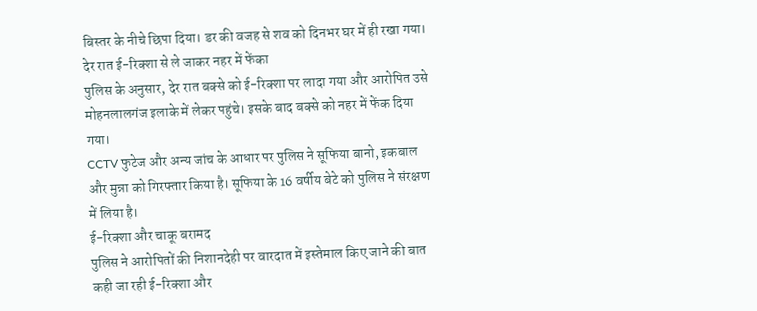बिस्तर के नीचे छिपा दिया। डर की वजह से शव को दिनभर घर में ही रखा गया।
देर रात ई-रिक्शा से ले जाकर नहर में फेंका
पुलिस के अनुसार, देर रात बक्से को ई-रिक्शा पर लादा गया और आरोपित उसे मोहनलालगंज इलाके में लेकर पहुंचे। इसके बाद बक्से को नहर में फेंक दिया गया।
CCTV फुटेज और अन्य जांच के आधार पर पुलिस ने सूफिया बानो, इकबाल और मुन्ना को गिरफ्तार किया है। सूफिया के 16 वर्षीय बेटे को पुलिस ने संरक्षण में लिया है।
ई-रिक्शा और चाकू बरामद
पुलिस ने आरोपितों की निशानदेही पर वारदात में इस्तेमाल किए जाने की बात कही जा रही ई-रिक्शा और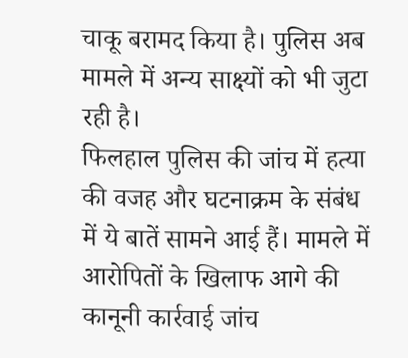चाकू बरामद किया है। पुलिस अब मामले में अन्य साक्ष्यों को भी जुटा रही है।
फिलहाल पुलिस की जांच में हत्या की वजह और घटनाक्रम के संबंध में ये बातें सामने आई हैं। मामले में आरोपितों के खिलाफ आगे की कानूनी कार्रवाई जांच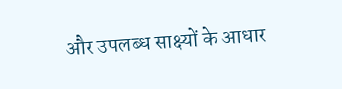और उपलब्ध साक्ष्यों के आधार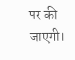पर की जाएगी।